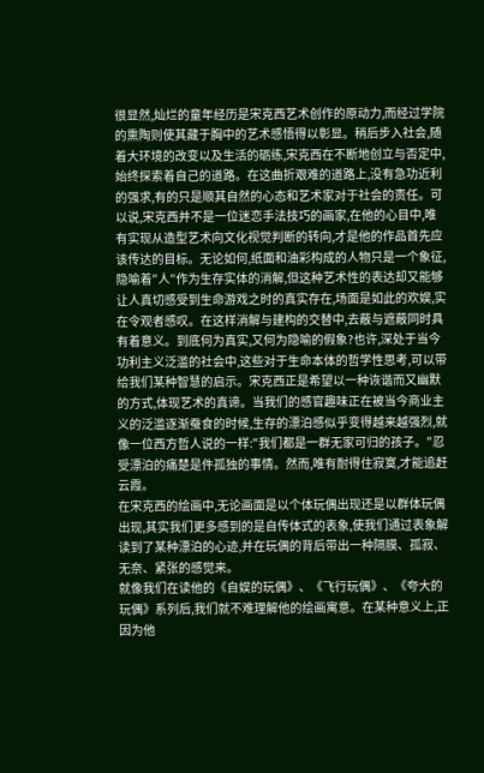很显然,灿烂的童年经历是宋克西艺术创作的原动力,而经过学院的熏陶则使其藏于胸中的艺术感悟得以彰显。稍后步入社会,随着大环境的改变以及生活的砺练,宋克西在不断地创立与否定中,始终探索着自己的道路。在这曲折艰难的道路上,没有急功近利的强求,有的只是顺其自然的心态和艺术家对于社会的责任。可以说,宋克西并不是一位迷恋手法技巧的画家,在他的心目中,唯有实现从造型艺术向文化视觉判断的转向,才是他的作品首先应该传达的目标。无论如何,纸面和油彩构成的人物只是一个象征,隐喻着"人"作为生存实体的消解,但这种艺术性的表达却又能够让人真切感受到生命游戏之时的真实存在,场面是如此的欢娱,实在令观者感叹。在这样消解与建构的交替中,去蔽与遮蔽同时具有着意义。到底何为真实,又何为隐喻的假象?也许,深处于当今功利主义泛滥的社会中,这些对于生命本体的哲学性思考,可以带给我们某种智慧的启示。宋克西正是希望以一种诙谐而又幽默的方式,体现艺术的真谛。当我们的感官趣味正在被当今商业主义的泛滥逐渐蚕食的时候,生存的漂泊感似乎变得越来越强烈,就像一位西方哲人说的一样:"我们都是一群无家可归的孩子。"忍受漂泊的痛楚是件孤独的事情。然而,唯有耐得住寂寞,才能追赶云霞。
在宋克西的绘画中,无论画面是以个体玩偶出现还是以群体玩偶出现,其实我们更多感到的是自传体式的表象,使我们通过表象解读到了某种漂泊的心迹,并在玩偶的背后带出一种隔膜、孤寂、无奈、紧张的感觉来。
就像我们在读他的《自娱的玩偶》、《飞行玩偶》、《夸大的玩偶》系列后,我们就不难理解他的绘画寓意。在某种意义上,正因为他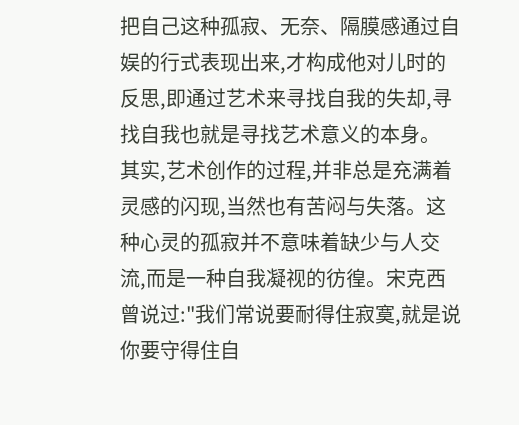把自己这种孤寂、无奈、隔膜感通过自娱的行式表现出来,才构成他对儿时的反思,即通过艺术来寻找自我的失却,寻找自我也就是寻找艺术意义的本身。
其实,艺术创作的过程,并非总是充满着灵感的闪现,当然也有苦闷与失落。这种心灵的孤寂并不意味着缺少与人交流,而是一种自我凝视的彷徨。宋克西曾说过:"我们常说要耐得住寂寞,就是说你要守得住自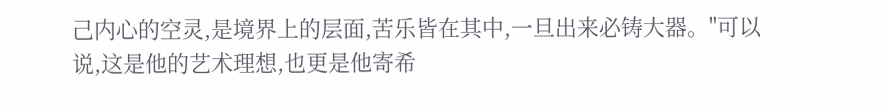己内心的空灵,是境界上的层面,苦乐皆在其中,一旦出来必铸大器。"可以说,这是他的艺术理想,也更是他寄希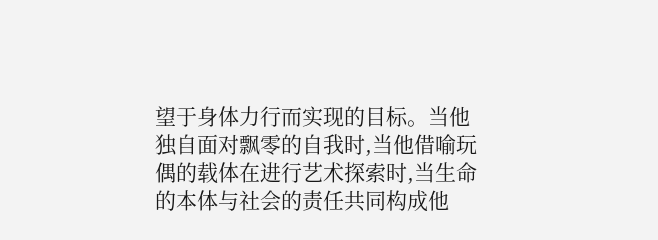望于身体力行而实现的目标。当他独自面对飘零的自我时,当他借喻玩偶的载体在进行艺术探索时,当生命的本体与社会的责任共同构成他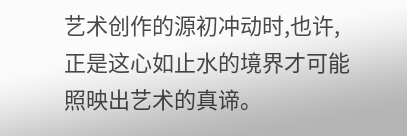艺术创作的源初冲动时,也许,正是这心如止水的境界才可能照映出艺术的真谛。